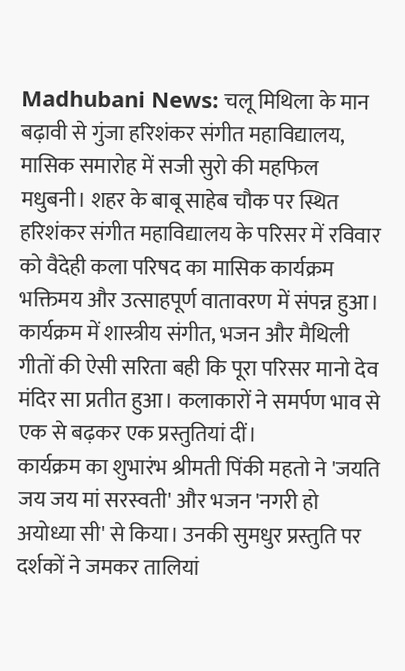Madhubani News: चलू मिथिला के मान बढ़ावी से गुंजा हरिशंकर संगीत महाविद्यालय, मासिक समारोह में सजी सुरो की महफिल
मधुबनी। शहर के बाबू साहेब चौक पर स्थित हरिशंकर संगीत महाविद्यालय के परिसर में रविवार को वैदेही कला परिषद का मासिक कार्यक्रम भक्तिमय और उत्साहपूर्ण वातावरण में संपन्न हुआ। कार्यक्रम में शास्त्रीय संगीत, भजन और मैथिली गीतों की ऐसी सरिता बही कि पूरा परिसर मानो देव मंदिर सा प्रतीत हुआ। कलाकारों ने समर्पण भाव से एक से बढ़कर एक प्रस्तुतियां दीं।
कार्यक्रम का शुभारंभ श्रीमती पिंकी महतो ने 'जयति जय जय मां सरस्वती' और भजन 'नगरी हो अयोध्या सी' से किया। उनकी सुमधुर प्रस्तुति पर दर्शकों ने जमकर तालियां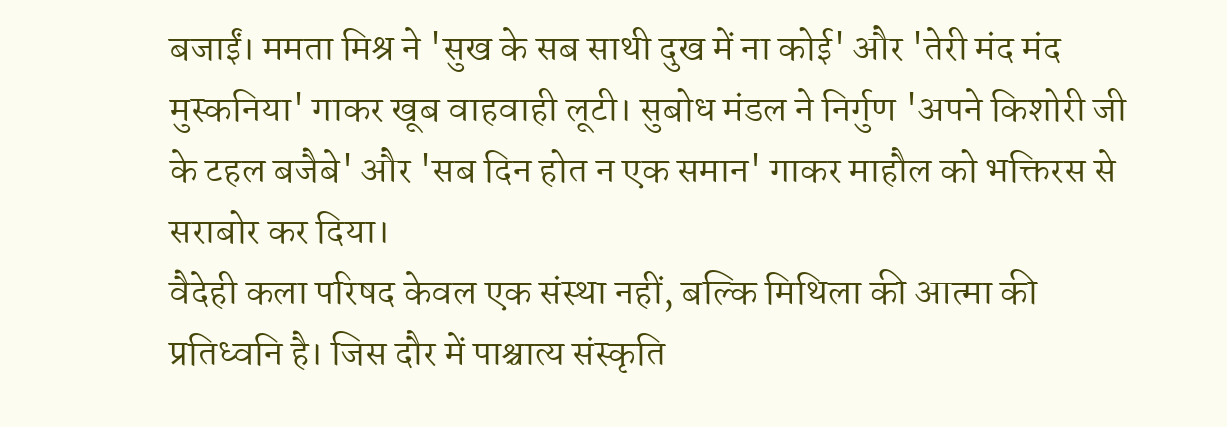बजाईं। ममता मिश्र ने 'सुख के सब साथी दुख में ना कोई' और 'तेरी मंद मंद मुस्कनिया' गाकर खूब वाहवाही लूटी। सुबोध मंडल ने निर्गुण 'अपने किशोरी जी के टहल बजैबे' और 'सब दिन होत न एक समान' गाकर माहौल को भक्तिरस से सराबोर कर दिया।
वैदेही कला परिषद केवल एक संस्था नहीं, बल्कि मिथिला की आत्मा की प्रतिध्वनि है। जिस दौर में पाश्चात्य संस्कृति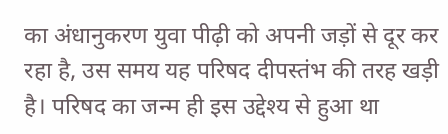का अंधानुकरण युवा पीढ़ी को अपनी जड़ों से दूर कर रहा है, उस समय यह परिषद दीपस्तंभ की तरह खड़ी है। परिषद का जन्म ही इस उद्देश्य से हुआ था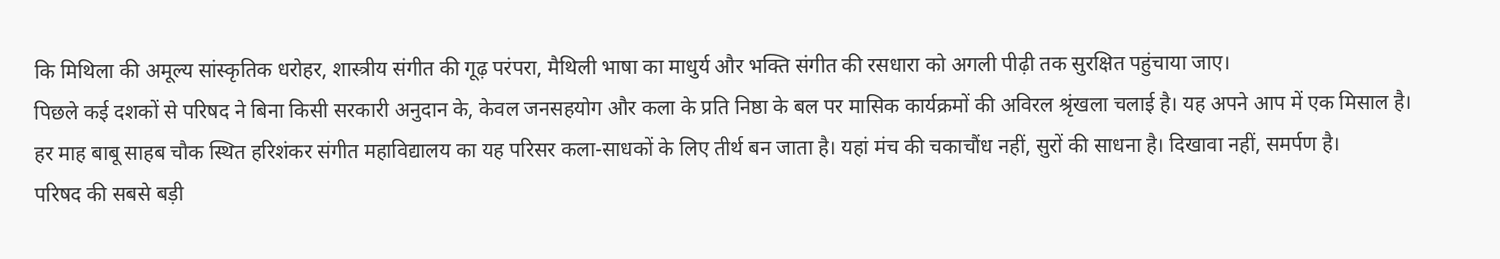कि मिथिला की अमूल्य सांस्कृतिक धरोहर, शास्त्रीय संगीत की गूढ़ परंपरा, मैथिली भाषा का माधुर्य और भक्ति संगीत की रसधारा को अगली पीढ़ी तक सुरक्षित पहुंचाया जाए।
पिछले कई दशकों से परिषद ने बिना किसी सरकारी अनुदान के, केवल जनसहयोग और कला के प्रति निष्ठा के बल पर मासिक कार्यक्रमों की अविरल श्रृंखला चलाई है। यह अपने आप में एक मिसाल है। हर माह बाबू साहब चौक स्थित हरिशंकर संगीत महाविद्यालय का यह परिसर कला-साधकों के लिए तीर्थ बन जाता है। यहां मंच की चकाचौंध नहीं, सुरों की साधना है। दिखावा नहीं, समर्पण है।
परिषद की सबसे बड़ी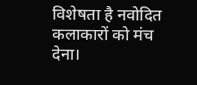विशेषता है नवोदित कलाकारों को मंच देना।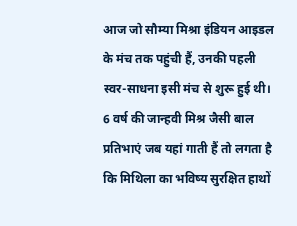आज जो सौम्या मिश्रा इंडियन आइडल के मंच तक पहुंची हैं, उनकी पहली स्वर-साधना इसी मंच से शुरू हुई थी। 6 वर्ष की जान्हवी मिश्र जैसी बाल प्रतिभाएं जब यहां गाती हैं तो लगता है कि मिथिला का भविष्य सुरक्षित हाथों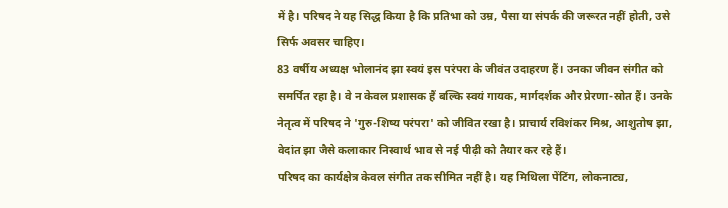में है। परिषद ने यह सिद्ध किया है कि प्रतिभा को उम्र, पैसा या संपर्क की जरूरत नहीं होती, उसे सिर्फ अवसर चाहिए।
83 वर्षीय अध्यक्ष भोलानंद झा स्वयं इस परंपरा के जीवंत उदाहरण हैं। उनका जीवन संगीत को समर्पित रहा है। वे न केवल प्रशासक हैं बल्कि स्वयं गायक, मार्गदर्शक और प्रेरणा-स्रोत हैं। उनके नेतृत्व में परिषद ने 'गुरु-शिष्य परंपरा' को जीवित रखा है। प्राचार्य रविशंकर मिश्र, आशुतोष झा, वेदांत झा जैसे कलाकार निस्वार्थ भाव से नई पीढ़ी को तैयार कर रहे हैं।
परिषद का कार्यक्षेत्र केवल संगीत तक सीमित नहीं है। यह मिथिला पेंटिंग, लोकनाट्य,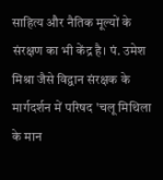साहित्य और नैतिक मूल्यों के संरक्षण का भी केंद्र है। पं. उमेश मिश्रा जैसे विद्वान संरक्षक के मार्गदर्शन में परिषद 'चलू मिथिला के मान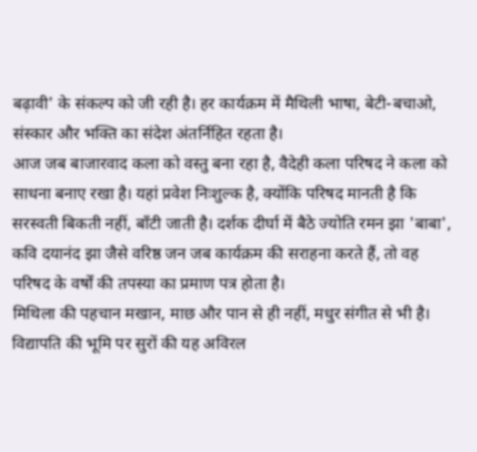बढ़ावी' के संकल्प को जी रही है। हर कार्यक्रम में मैथिली भाषा, बेटी-बचाओ, संस्कार और भक्ति का संदेश अंतर्निहित रहता है।
आज जब बाजारवाद कला को वस्तु बना रहा है, वैदेही कला परिषद ने कला को साधना बनाए रखा है। यहां प्रवेश निःशुल्क है, क्योंकि परिषद मानती है कि सरस्वती बिकती नहीं, बाँटी जाती है। दर्शक दीर्घा में बैठे ज्योति रमन झा 'बाबा', कवि दयानंद झा जैसे वरिष्ठ जन जब कार्यक्रम की सराहना करते हैं, तो वह परिषद के वर्षों की तपस्या का प्रमाण पत्र होता है।
मिथिला की पहचान मखान, माछ और पान से ही नहीं, मधुर संगीत से भी है। विद्यापति की भूमि पर सुरों की यह अविरल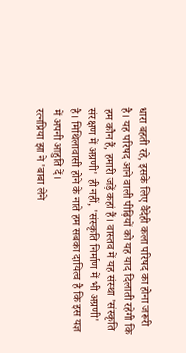धारा बहती रहे, इसके लिए वैदेही कला परिषद का होना जरूरी है। यह परिषद आने वाली पीढ़ियों को यह याद दिलाती रहेगी कि हम कौन हैं, हमारी जड़ें कहां हैं। वास्तव में यह संस्था 'संस्कृति संरक्षण में अग्रणी' ही नहीं, 'संस्कृति निर्माण में भी अग्रणी' है। मिथिलावासी होने के नाते हम सबका दायित्व है कि इस यज्ञ में अपनी आहुति दें।
रत्नप्रिया झा ने 'बाबा लेने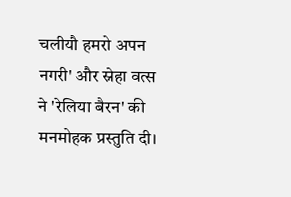चलीयौ हमरो अपन नगरी' और स्नेहा वत्स ने 'रेलिया बैरन' की मनमोहक प्रस्तुति दी।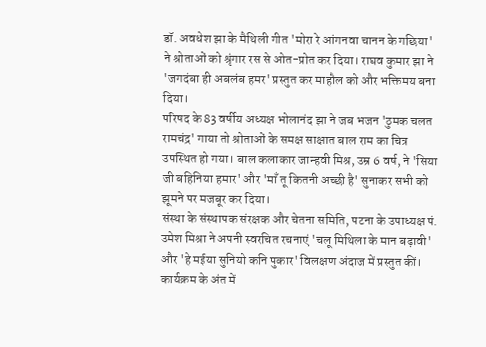डॉ. अवधेश झा के मैथिली गीत 'मोरा रे आंगनवा चानन के गछिया' ने श्रोताओं को श्रृंगार रस से ओत-प्रोत कर दिया। राघव कुमार झा ने 'जगदंबा ही अबलंब हमर' प्रस्तुत कर माहौल को और भक्तिमय बना दिया।
परिषद के 83 वर्षीय अध्यक्ष भोलानंद झा ने जब भजन 'ठुमक चलत रामचंद्र' गाया तो श्रोताओं के समक्ष साक्षात बाल राम का चित्र उपस्थित हो गया। बाल कलाकार जान्हवी मिश्र, उम्र 6 वर्ष, ने 'सिया जी बहिनिया हमार' और 'माँ तू कितनी अच्छी है' सुनाकर सभी को झूमने पर मजबूर कर दिया।
संस्था के संस्थापक संरक्षक और चेतना समिति, पटना के उपाध्यक्ष पं. उमेश मिश्रा ने अपनी स्वरचित रचनाएं 'चलू मिथिला के मान बढ़ावी' और 'हे मईया सुनियो कनि पुकार' विलक्षण अंदाज में प्रस्तुत कीं।
कार्यक्रम के अंत में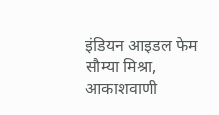इंडियन आइडल फेम सौम्या मिश्रा, आकाशवाणी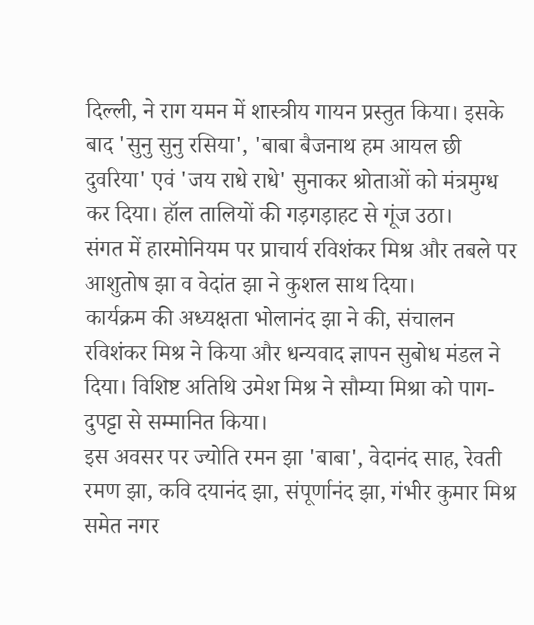दिल्ली, ने राग यमन में शास्त्रीय गायन प्रस्तुत किया। इसके बाद 'सुनु सुनु रसिया', 'बाबा बैजनाथ हम आयल छी दुवरिया' एवं 'जय राधे राधे' सुनाकर श्रोताओं को मंत्रमुग्ध कर दिया। हॉल तालियों की गड़गड़ाहट से गूंज उठा।
संगत में हारमोनियम पर प्राचार्य रविशंकर मिश्र और तबले पर आशुतोष झा व वेदांत झा ने कुशल साथ दिया।
कार्यक्रम की अध्यक्षता भोलानंद झा ने की, संचालन रविशंकर मिश्र ने किया और धन्यवाद ज्ञापन सुबोध मंडल ने दिया। विशिष्ट अतिथि उमेश मिश्र ने सौम्या मिश्रा को पाग-दुपट्टा से सम्मानित किया।
इस अवसर पर ज्योति रमन झा 'बाबा', वेदानंद साह, रेवती रमण झा, कवि दयानंद झा, संपूर्णानंद झा, गंभीर कुमार मिश्र समेत नगर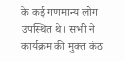के कई गणमान्य लोग उपस्थित थे। सभी ने कार्यक्रम की मुक्त कंठ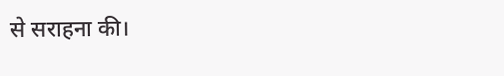से सराहना की।